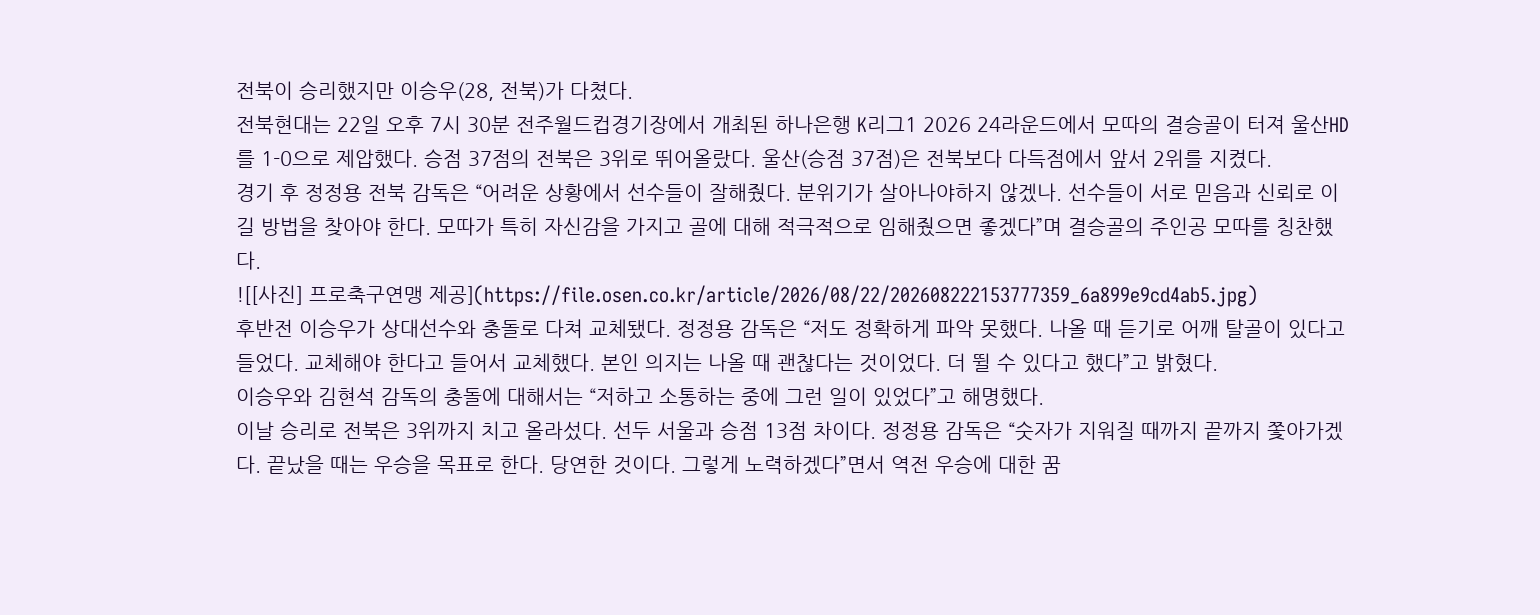전북이 승리했지만 이승우(28, 전북)가 다쳤다.
전북현대는 22일 오후 7시 30분 전주월드컵경기장에서 개최된 하나은행 K리그1 2026 24라운드에서 모따의 결승골이 터져 울산HD를 1-0으로 제압했다. 승점 37점의 전북은 3위로 뛰어올랐다. 울산(승점 37점)은 전북보다 다득점에서 앞서 2위를 지켰다.
경기 후 정정용 전북 감독은 “어려운 상황에서 선수들이 잘해줬다. 분위기가 살아나야하지 않겠나. 선수들이 서로 믿음과 신뢰로 이길 방법을 찾아야 한다. 모따가 특히 자신감을 가지고 골에 대해 적극적으로 임해줬으면 좋겠다”며 결승골의 주인공 모따를 칭찬했다.
![[사진] 프로축구연맹 제공](https://file.osen.co.kr/article/2026/08/22/202608222153777359_6a899e9cd4ab5.jpg)
후반전 이승우가 상대선수와 충돌로 다쳐 교체됐다. 정정용 감독은 “저도 정확하게 파악 못했다. 나올 때 듣기로 어깨 탈골이 있다고 들었다. 교체해야 한다고 들어서 교체했다. 본인 의지는 나올 때 괜찮다는 것이었다. 더 뛸 수 있다고 했다”고 밝혔다.
이승우와 김현석 감독의 충돌에 대해서는 “저하고 소통하는 중에 그런 일이 있었다”고 해명했다.
이날 승리로 전북은 3위까지 치고 올라섰다. 선두 서울과 승점 13점 차이다. 정정용 감독은 “숫자가 지워질 때까지 끝까지 쫓아가겠다. 끝났을 때는 우승을 목표로 한다. 당연한 것이다. 그렇게 노력하겠다”면서 역전 우승에 대한 꿈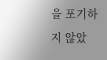을 포기하지 않았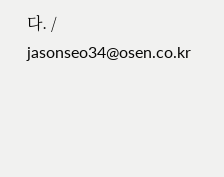다. / jasonseo34@osen.co.kr